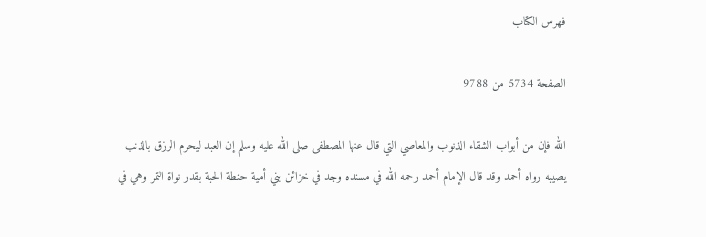فهرس الكتاب

الصفحة 5734 من 9788

الله فإن من أبواب الشقاء الذنوب والمعاصي التي قال عنها المصطفى صلى الله عليه وسلم إن العبد ليحرم الرزق بالذنب يصيبه رواه أحمد وقد قال الإمام أحمد رحمه الله في مسنده وجد في خزائن بني أمية حنطة الحبة بقدر نواة التمر وهي في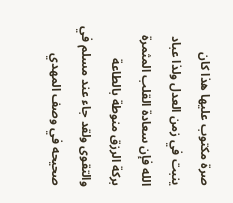صرة مكتوب عليها هذا كان ينبت في زمن العدل ولذا عباد الله فإن سعادة القلب المثمرة بركة الرزق منوطة بالطاعة والتقوى ولقد جاء عند مسلم في صحيحه في وصف المهدي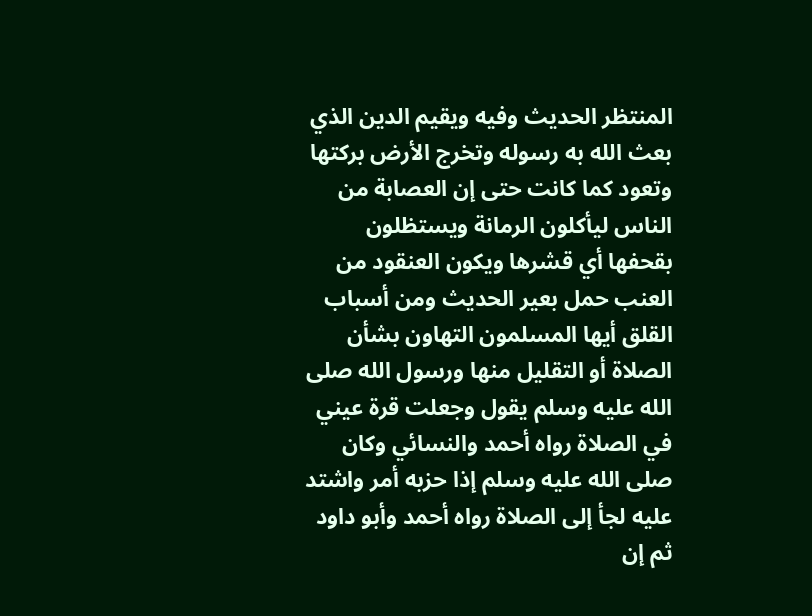المنتظر الحديث وفيه ويقيم الدين الذي بعث الله به رسوله وتخرج الأرض بركتها وتعود كما كانت حتى إن العصابة من الناس ليأكلون الرمانة ويستظلون بقحفها أي قشرها ويكون العنقود من العنب حمل بعير الحديث ومن أسباب القلق أيها المسلمون التهاون بشأن الصلاة أو التقليل منها ورسول الله صلى الله عليه وسلم يقول وجعلت قرة عيني في الصلاة رواه أحمد والنسائي وكان صلى الله عليه وسلم إذا حزبه أمر واشتد عليه لجأ إلى الصلاة رواه أحمد وأبو داود ثم إن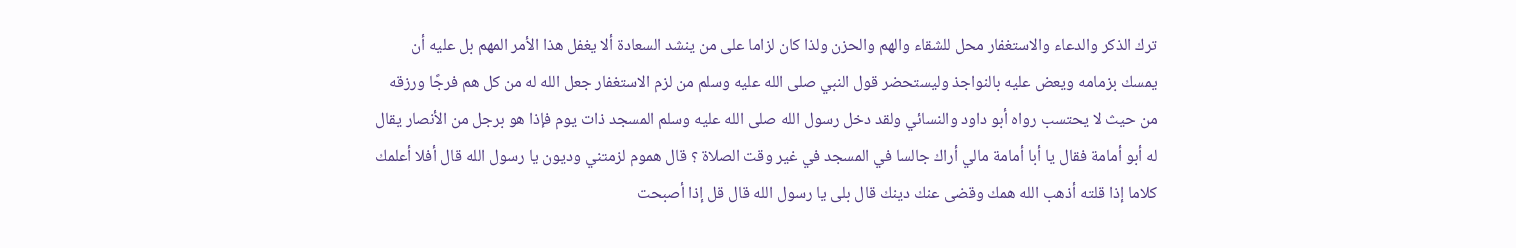ترك الذكر والدعاء والاستغفار محل للشقاء والهم والحزن ولذا كان لزاما على من ينشد السعادة ألا يغفل هذا الأمر المهم بل عليه أن يمسك بزمامه ويعض عليه بالنواجذ وليستحضر قول النبي صلى الله عليه وسلم من لزم الاستغفار جعل الله له من كل هم فرجًا ورزقه من حيث لا يحتسب رواه أبو داود والنسائي ولقد دخل رسول الله صلى الله عليه وسلم المسجد ذات يوم فإذا هو برجل من الأنصار يقال له أبو أمامة فقال يا أبا أمامة مالي أراك جالسا في المسجد في غير وقت الصلاة ؟ قال هموم لزمتني وديون يا رسول الله قال أفلا أعلمك كلاما إذا قلته أذهب الله همك وقضى عنك دينك قال بلى يا رسول الله قال قل إذا أصبحت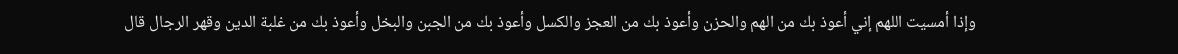وإذا أمسيت اللهم إني أعوذ بك من الهم والحزن وأعوذ بك من العجز والكسل وأعوذ بك من الجبن والبخل وأعوذ بك من غلبة الدين وقهر الرجال قال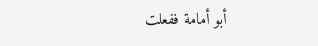أبو أمامة ففعلت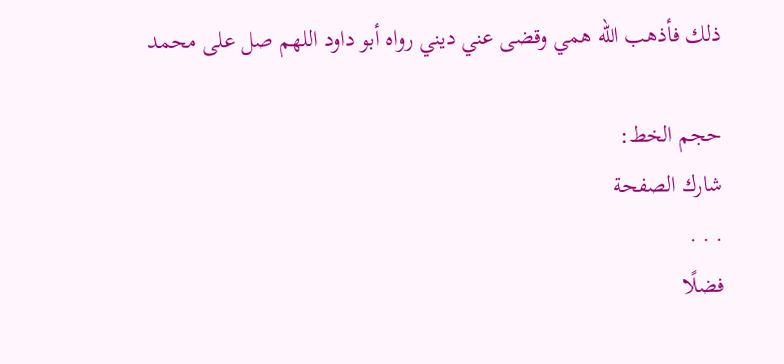ذلك فأذهب الله همي وقضى عني ديني رواه أبو داود اللهم صل على محمد

حجم الخط:
شارك الصفحة
. . .
فضلًا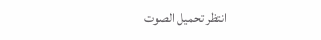انتظر تحميل الصوت